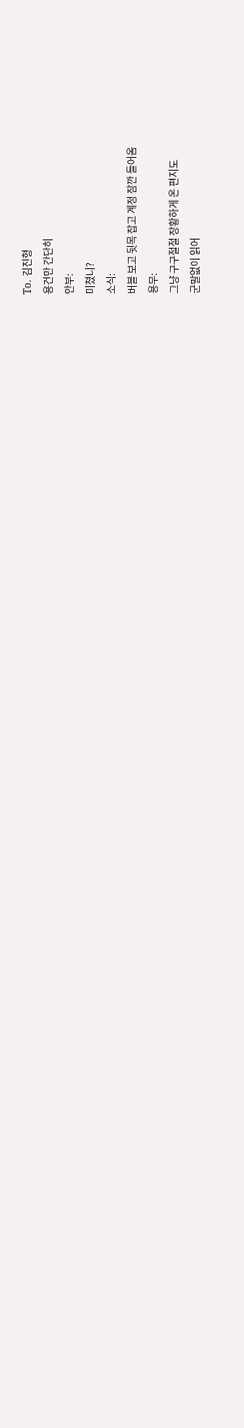To. 김진형
용건만 간단히
안부:
미쳤니?
소식:
버블 보고 뒷목 잡고 계정 잠깐 들어옴
용무:
그냥 구구절절 장황하게 온 편지도
군말없이 읽어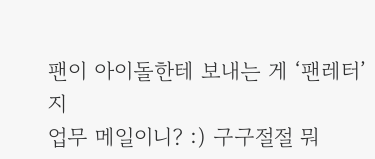팬이 아이돌한테 보내는 게 ‘팬레터’지
업무 메일이니? :) 구구절절 뭐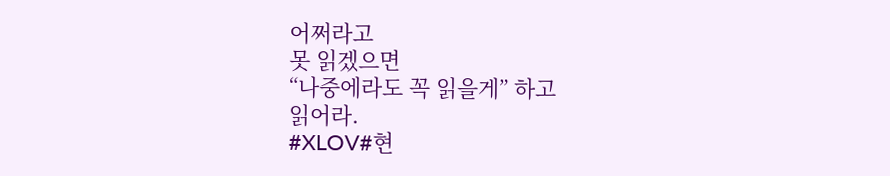어쩌라고
못 읽겠으면
“나중에라도 꼭 읽을게” 하고
읽어라.
#XLOV#현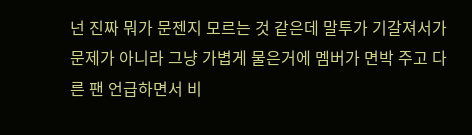넌 진짜 뭐가 문젠지 모르는 것 같은데 말투가 기갈져서가 문제가 아니라 그냥 가볍게 물은거에 멤버가 면박 주고 다른 팬 언급하면서 비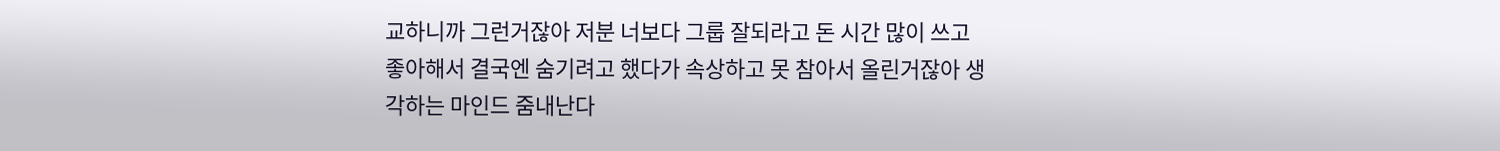교하니까 그런거잖아 저분 너보다 그룹 잘되라고 돈 시간 많이 쓰고 좋아해서 결국엔 숨기려고 했다가 속상하고 못 참아서 올린거잖아 생각하는 마인드 줌내난다